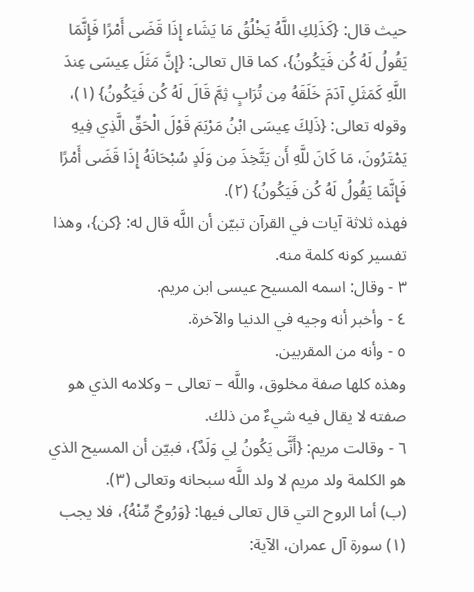حيث قال: {كَذَلِكِ اللَّهُ يَخْلُقُ مَا يَشَاء إِذَا قَضَى أَمْرًا فَإِنَّمَا يَقُولُ لَهُ كُن فَيَكُونُ}، كما قال تعالى: {إِنَّ مَثَلَ عِيسَى عِندَ اللَّهِ كَمَثَلِ آدَمَ خَلَقَهُ مِن تُرَابٍ ثِمَّ قَالَ لَهُ كُن فَيَكُونُ} (١)، وقوله تعالى: {ذَلِكَ عِيسَى ابْنُ مَرْيَمَ قَوْلَ الْحَقِّ الَّذِي فِيهِ يَمْتَرُونَ، مَا كَانَ للَّهِ أَن يَتَّخِذَ مِن وَلَدٍ سُبْحَانَهُ إِذَا قَضَى أَمْرًا فَإِنَّمَا يَقُولُ لَهُ كُن فَيَكُونُ} (٢).
فهذه ثلاثة آيات في القرآن تبيّن أن اللَّه قال له: {كن}، وهذا تفسير كونه كلمة منه.
٣ - وقال: اسمه المسيح عيسى ابن مريم.
٤ - وأخبر أنه وجيه في الدنيا والآخرة.
٥ - وأنه من المقربين.
وهذه كلها صفة مخلوق، واللَّه – تعالى – وكلامه الذي هو صفته لا يقال فيه شيءٌ من ذلك.
٦ - وقالت مريم: {أَنَّى يَكُونُ لِي وَلَدٌ}، فبيّن أن المسيح الذي هو الكلمة ولد مريم لا ولد اللَّه سبحانه وتعالى (٣).
(ب) أما الروح التي قال تعالى فيها: {وَرُوحٌ مِّنْهُ}، فلا يجب
(١) سورة آل عمران، الآية: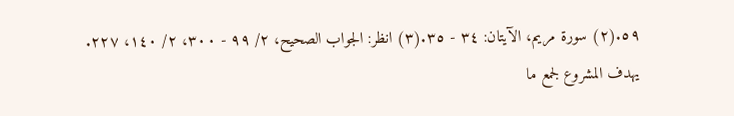٥٩.(٢) سورة مريم، الآيتان: ٣٤ - ٣٥.(٣) انظر: الجواب الصحيح، ٢/ ٩٩ - ٣٠٠، ٢/ ١٤٠، ٢٢٧.
يهدف المشروع لجمع ما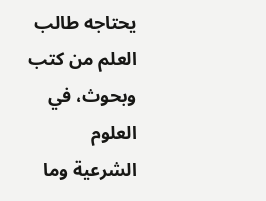يحتاجه طالب العلم من كتب وبحوث، في العلوم الشرعية وما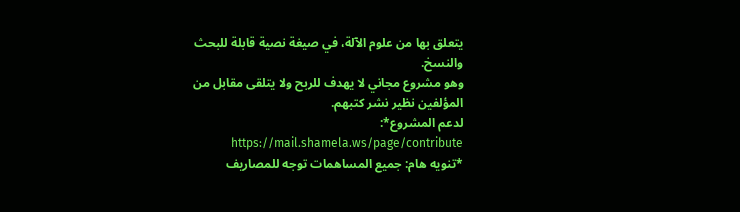يتعلق بها من علوم الآلة، في صيغة نصية قابلة للبحث والنسخ.
وهو مشروع مجاني لا يهدف للربح ولا يتلقى مقابل من المؤلفين نظير نشر كتبهم.
لدعم المشروع*: https://mail.shamela.ws/page/contribute
*تنويه هام: جميع المساهمات توجه للمصاريف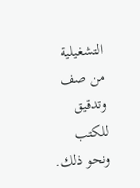التشغيلية من صف وتدقيق للكتب ونحو ذلك.